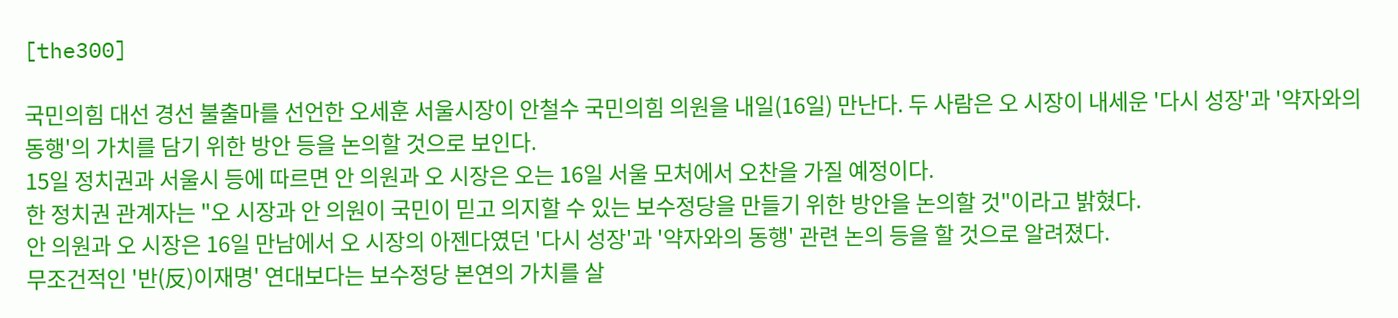[the300]

국민의힘 대선 경선 불출마를 선언한 오세훈 서울시장이 안철수 국민의힘 의원을 내일(16일) 만난다. 두 사람은 오 시장이 내세운 '다시 성장'과 '약자와의 동행'의 가치를 담기 위한 방안 등을 논의할 것으로 보인다.
15일 정치권과 서울시 등에 따르면 안 의원과 오 시장은 오는 16일 서울 모처에서 오찬을 가질 예정이다.
한 정치권 관계자는 "오 시장과 안 의원이 국민이 믿고 의지할 수 있는 보수정당을 만들기 위한 방안을 논의할 것"이라고 밝혔다.
안 의원과 오 시장은 16일 만남에서 오 시장의 아젠다였던 '다시 성장'과 '약자와의 동행' 관련 논의 등을 할 것으로 알려졌다.
무조건적인 '반(反)이재명' 연대보다는 보수정당 본연의 가치를 살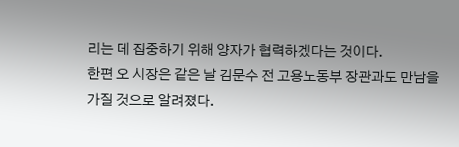리는 데 집중하기 위해 양자가 협력하겠다는 것이다.
한편 오 시장은 같은 날 김문수 전 고용노동부 장관과도 만남을 가질 것으로 알려졌다.